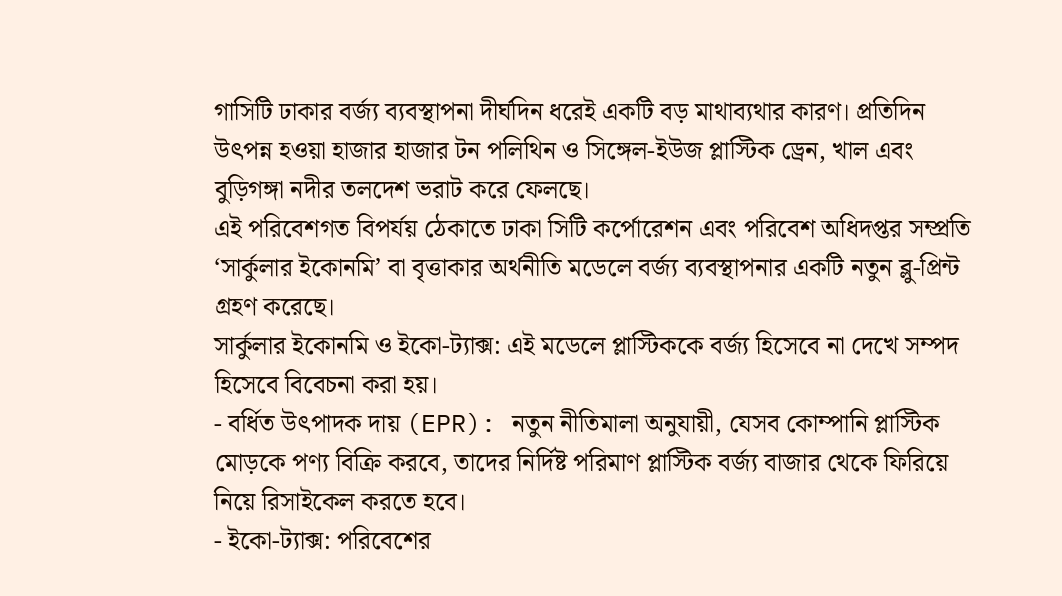গাসিটি ঢাকার বর্জ্য ব্যবস্থাপনা দীর্ঘদিন ধরেই একটি বড় মাথাব্যথার কারণ। প্রতিদিন উৎপন্ন হওয়া হাজার হাজার টন পলিথিন ও সিঙ্গেল-ইউজ প্লাস্টিক ড্রেন, খাল এবং বুড়িগঙ্গা নদীর তলদেশ ভরাট করে ফেলছে।
এই পরিবেশগত বিপর্যয় ঠেকাতে ঢাকা সিটি কর্পোরেশন এবং পরিবেশ অধিদপ্তর সম্প্রতি ‘সার্কুলার ইকোনমি’ বা বৃত্তাকার অর্থনীতি মডেলে বর্জ্য ব্যবস্থাপনার একটি নতুন ব্লু-প্রিন্ট গ্রহণ করেছে।
সার্কুলার ইকোনমি ও ইকো-ট্যাক্স: এই মডেলে প্লাস্টিককে বর্জ্য হিসেবে না দেখে সম্পদ হিসেবে বিবেচনা করা হয়।
- বর্ধিত উৎপাদক দায় (EPR): নতুন নীতিমালা অনুযায়ী, যেসব কোম্পানি প্লাস্টিক মোড়কে পণ্য বিক্রি করবে, তাদের নির্দিষ্ট পরিমাণ প্লাস্টিক বর্জ্য বাজার থেকে ফিরিয়ে নিয়ে রিসাইকেল করতে হবে।
- ইকো-ট্যাক্স: পরিবেশের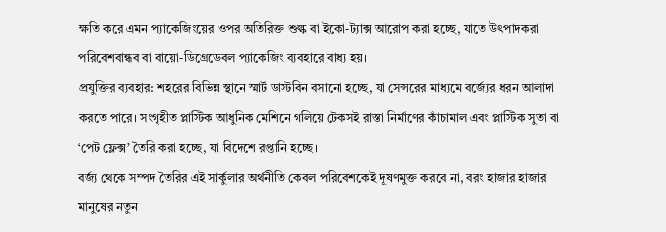ক্ষতি করে এমন প্যাকেজিংয়ের ওপর অতিরিক্ত শুল্ক বা ইকো-ট্যাক্স আরোপ করা হচ্ছে, যাতে উৎপাদকরা পরিবেশবান্ধব বা বায়ো-ডিগ্রেডেবল প্যাকেজিং ব্যবহারে বাধ্য হয়।
প্রযুক্তির ব্যবহার: শহরের বিভিন্ন স্থানে স্মার্ট ডাস্টবিন বসানো হচ্ছে, যা সেন্সরের মাধ্যমে বর্জ্যের ধরন আলাদা করতে পারে। সংগৃহীত প্লাস্টিক আধুনিক মেশিনে গলিয়ে টেকসই রাস্তা নির্মাণের কাঁচামাল এবং প্লাস্টিক সুতা বা ‘পেট ফ্লেক্স’ তৈরি করা হচ্ছে, যা বিদেশে রপ্তানি হচ্ছে।
বর্জ্য থেকে সম্পদ তৈরির এই সার্কুলার অর্থনীতি কেবল পরিবেশকেই দূষণমুক্ত করবে না, বরং হাজার হাজার মানুষের নতুন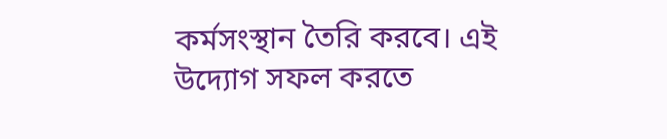কর্মসংস্থান তৈরি করবে। এই উদ্যোগ সফল করতে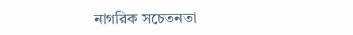নাগরিক সচেতনতা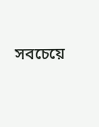সবচেয়ে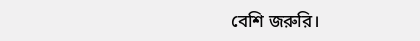বেশি জরুরি।